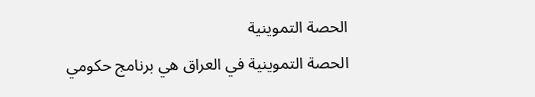الحصة التموينية
الحصة التموينية في العراق هي برنامج حكومي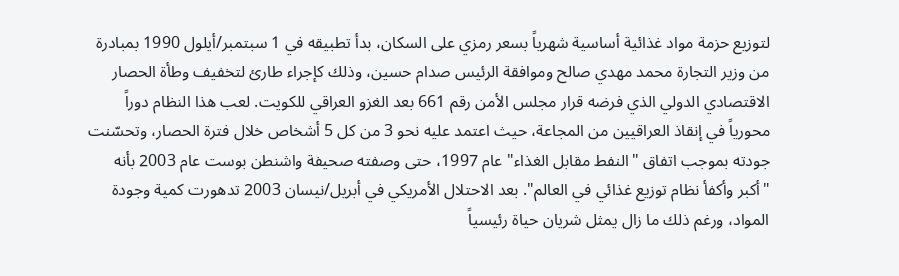لتوزيع حزمة مواد غذائية أساسية شهرياً بسعر رمزي على السكان، بدأ تطبيقه في 1 سبتمبر/أيلول 1990 بمبادرة من وزير التجارة محمد مهدي صالح وموافقة الرئيس صدام حسين، وذلك كإجراء طارئ لتخفيف وطأة الحصار الاقتصادي الدولي الذي فرضه قرار مجلس الأمن رقم 661 بعد الغزو العراقي للكويت. لعب هذا النظام دوراً محورياً في إنقاذ العراقيين من المجاعة، حيث اعتمد عليه نحو 3 من كل 5 أشخاص خلال فترة الحصار، وتحسّنت جودته بموجب اتفاق "النفط مقابل الغذاء" عام 1997، حتى وصفته صحيفة واشنطن بوست عام 2003 بأنه "أكبر وأكفأ نظام توزيع غذائي في العالم". بعد الاحتلال الأمريكي في أبريل/نيسان 2003 تدهورت كمية وجودة المواد، ورغم ذلك ما زال يمثل شريان حياة رئيسياً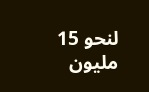لنحو 15 مليون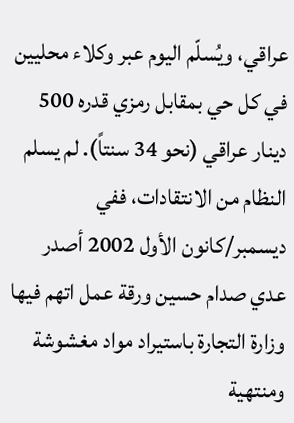عراقي، ويُسلّم اليوم عبر وكلاء محليين في كل حي بمقابل رمزي قدره 500 دينار عراقي (نحو 34 سنتاً). لم يسلم النظام من الانتقادات، ففي ديسمبر/كانون الأول 2002 أصدر عدي صدام حسين ورقة عمل اتهم فيها وزارة التجارة باستيراد مواد مغشوشة ومنتهية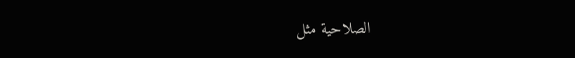الصلاحية مثل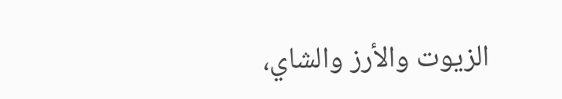الزيوت والأرز والشاي،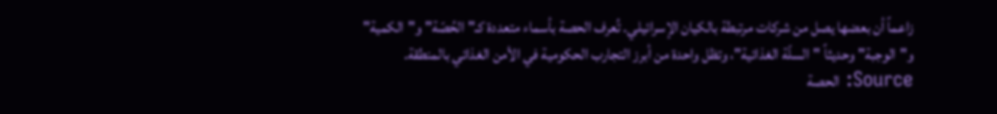زاعماً أن بعضها يصل من شركات مرتبطة بالكيان الإسرائيلي. تُعرف الحصة بأسماء متعددة كـ"الحُصّة" و"الكمية" و"الوجبة" وحديثاً "السلّة الغذائية"، وتظل واحدة من أبرز التجارب الحكومية في الأمن الغذائي بالمنطقة.
Source: الحصة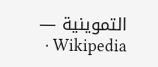التموينية — Wikipedia ·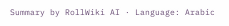Summary by RollWiki AI · Language: Arabic